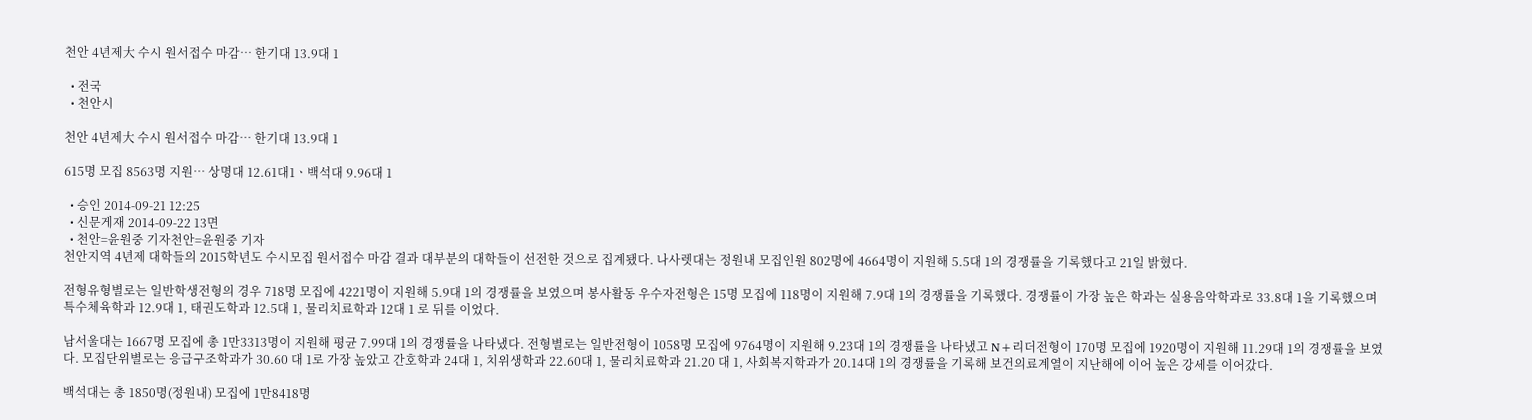천안 4년제大 수시 원서접수 마감… 한기대 13.9대 1

  • 전국
  • 천안시

천안 4년제大 수시 원서접수 마감… 한기대 13.9대 1

615명 모집 8563명 지원… 상명대 12.61대1ㆍ백석대 9.96대 1

  • 승인 2014-09-21 12:25
  • 신문게재 2014-09-22 13면
  • 천안=윤원중 기자천안=윤원중 기자
천안지역 4년제 대학들의 2015학년도 수시모집 원서접수 마감 결과 대부분의 대학들이 선전한 것으로 집계됐다. 나사렛대는 정원내 모집인원 802명에 4664명이 지원해 5.5대 1의 경쟁률을 기록했다고 21일 밝혔다.

전형유형별로는 일반학생전형의 경우 718명 모집에 4221명이 지원해 5.9대 1의 경쟁률을 보였으며 봉사활동 우수자전형은 15명 모집에 118명이 지원해 7.9대 1의 경쟁률을 기록했다. 경쟁률이 가장 높은 학과는 실용음악학과로 33.8대 1을 기록했으며 특수체육학과 12.9대 1, 태권도학과 12.5대 1, 물리치료학과 12대 1 로 뒤를 이었다.

남서울대는 1667명 모집에 총 1만3313명이 지원해 평균 7.99대 1의 경쟁률을 나타냈다. 전형별로는 일반전형이 1058명 모집에 9764명이 지원해 9.23대 1의 경쟁률을 나타냈고 N+리더전형이 170명 모집에 1920명이 지원해 11.29대 1의 경쟁률을 보였다. 모집단위별로는 응급구조학과가 30.60 대 1로 가장 높았고 간호학과 24대 1, 치위생학과 22.60대 1, 물리치료학과 21.20 대 1, 사회복지학과가 20.14대 1의 경쟁률을 기록해 보건의료계열이 지난해에 이어 높은 강세를 이어갔다.

백석대는 총 1850명(정원내) 모집에 1만8418명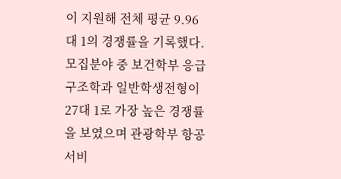이 지원해 전체 평균 9.96대 1의 경쟁률을 기록했다. 모집분야 중 보건학부 응급구조학과 일반학생전형이 27대 1로 가장 높은 경쟁률을 보였으며 관광학부 항공서비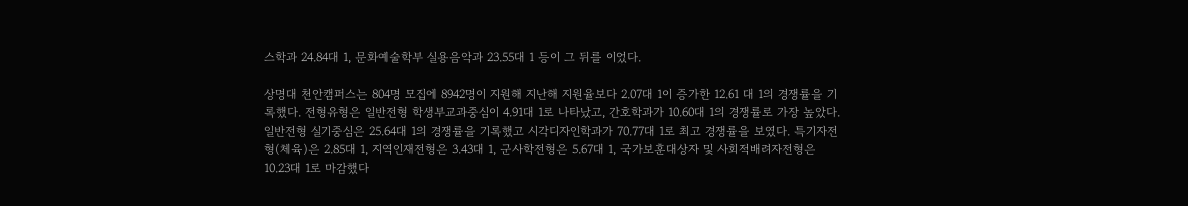스학과 24.84대 1, 문화예술학부 실용음악과 23.55대 1 등이 그 뒤를 이었다.

상명대 천안캠퍼스는 804명 모집에 8942명이 지원해 지난해 지원율보다 2.07대 1이 증가한 12.61 대 1의 경쟁률을 기록했다. 전형유형은 일반전형 학생부교과중심이 4.91대 1로 나타났고, 간호학과가 10.60대 1의 경쟁률로 가장 높았다. 일반전형 실기중심은 25.64대 1의 경쟁률을 기록했고 시각디자인학과가 70.77대 1로 최고 경쟁률을 보였다. 특기자전형(체육)은 2.85대 1, 지역인재전형은 3.43대 1, 군사학전형은 5.67대 1, 국가보훈대상자 및 사회적배려자전형은 10.23대 1로 마감했다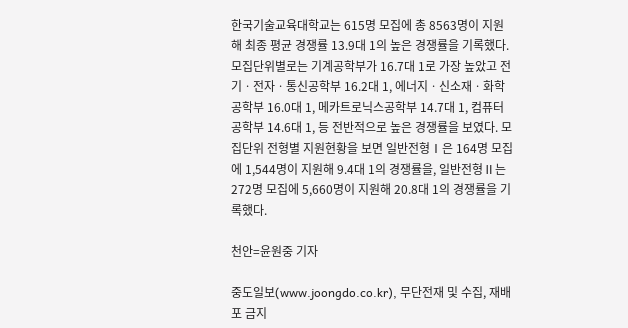한국기술교육대학교는 615명 모집에 총 8563명이 지원해 최종 평균 경쟁률 13.9대 1의 높은 경쟁률을 기록했다. 모집단위별로는 기계공학부가 16.7대 1로 가장 높았고 전기ㆍ전자ㆍ통신공학부 16.2대 1, 에너지ㆍ신소재ㆍ화학공학부 16.0대 1, 메카트로닉스공학부 14.7대 1, 컴퓨터공학부 14.6대 1, 등 전반적으로 높은 경쟁률을 보였다. 모집단위 전형별 지원현황을 보면 일반전형Ⅰ은 164명 모집에 1,544명이 지원해 9.4대 1의 경쟁률을, 일반전형Ⅱ는 272명 모집에 5,660명이 지원해 20.8대 1의 경쟁률을 기록했다.

천안=윤원중 기자

중도일보(www.joongdo.co.kr), 무단전재 및 수집, 재배포 금지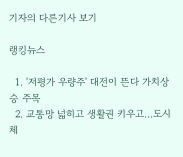기자의 다른기사 보기

랭킹뉴스

  1. '저평가 우량주' 대전이 뜬다 가치상승 주목
  2. 교통망 넓히고 생활권 키우고…도시 체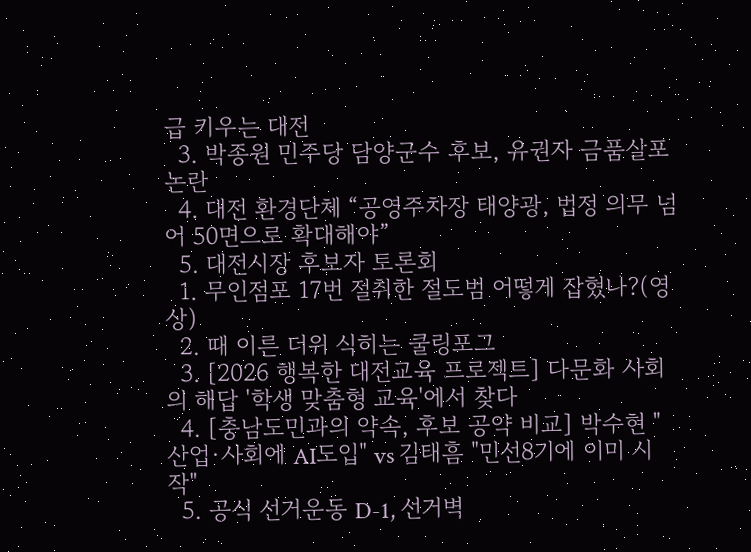급 키우는 대전
  3. 박종원 민주당 담양군수 후보, 유권자 금품살포 논란
  4. 대전 환경단체 “공영주차장 태양광, 법정 의무 넘어 50면으로 확대해야”
  5. 대전시장 후보자 토론회
  1. 무인점포 17번 절취한 절도범 어떻게 잡혔나?(영상)
  2. 때 이른 더위 식히는 쿨링포그
  3. [2026 행복한 대전교육 프로젝트] 다문화 사회의 해답 '학생 맞춤형 교육'에서 찾다
  4. [충남도민과의 약속, 후보 공약 비교] 박수현 "산업·사회에 AI도입" vs 김태흠 "민선8기에 이미 시작"
  5. 공식 선거운동 D-1, 선거벽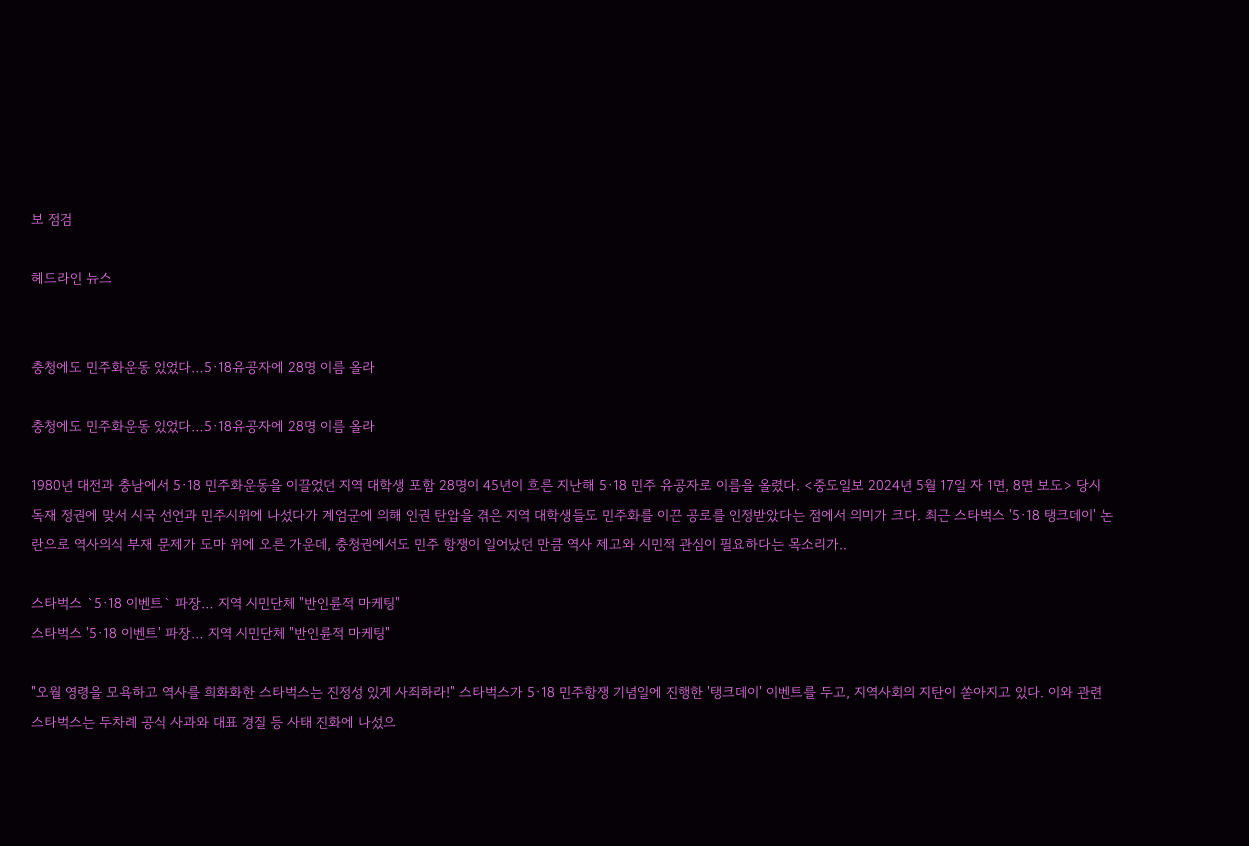보 점검

헤드라인 뉴스


충청에도 민주화운동 있었다…5·18유공자에 28명 이름 올라

충청에도 민주화운동 있었다…5·18유공자에 28명 이름 올라

1980년 대전과 충남에서 5·18 민주화운동을 이끌었던 지역 대학생 포함 28명이 45년이 흐른 지난해 5·18 민주 유공자로 이름을 올렸다. <중도일보 2024년 5월 17일 자 1면, 8면 보도> 당시 독재 정권에 맞서 시국 선언과 민주시위에 나섰다가 계엄군에 의해 인권 탄압을 겪은 지역 대학생들도 민주화를 이끈 공로를 인정받았다는 점에서 의미가 크다. 최근 스타벅스 '5·18 탱크데이' 논란으로 역사의식 부재 문제가 도마 위에 오른 가운데, 충청권에서도 민주 항쟁이 일어났던 만큼 역사 제고와 시민적 관심이 필요하다는 목소리가..

스타벅스 `5·18 이벤트` 파장… 지역 시민단체 "반인륜적 마케팅"
스타벅스 '5·18 이벤트' 파장… 지역 시민단체 "반인륜적 마케팅"

"오월 영령을 모욕하고 역사를 희화화한 스타벅스는 진정성 있게 사죄하라!" 스타벅스가 5·18 민주항쟁 기념일에 진행한 '탱크데이' 이벤트를 두고, 지역사회의 지탄이 쏟아지고 있다. 이와 관련 스타벅스는 두차례 공식 사과와 대표 경질 등 사태 진화에 나섰으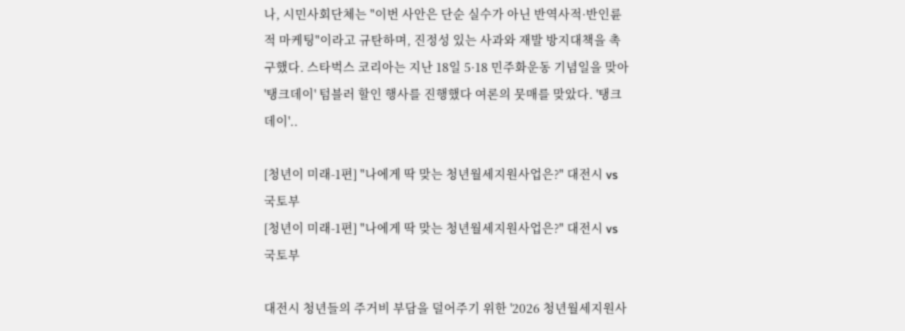나, 시민사회단체는 "이번 사안은 단순 실수가 아닌 반역사적·반인륜적 마케팅"이라고 규탄하며, 진정성 있는 사과와 재발 방지대책을 촉구했다. 스타벅스 코리아는 지난 18일 5·18 민주화운동 기념일을 맞아 '탱크데이' 텀블러 할인 행사를 진행했다 여론의 뭇매를 맞았다. '탱크데이'..

[청년이 미래-1편] "나에게 딱 맞는 청년월세지원사업은?" 대전시 vs 국토부
[청년이 미래-1편] "나에게 딱 맞는 청년월세지원사업은?" 대전시 vs 국토부

대전시 청년들의 주거비 부담을 덜어주기 위한 '2026 청년월세지원사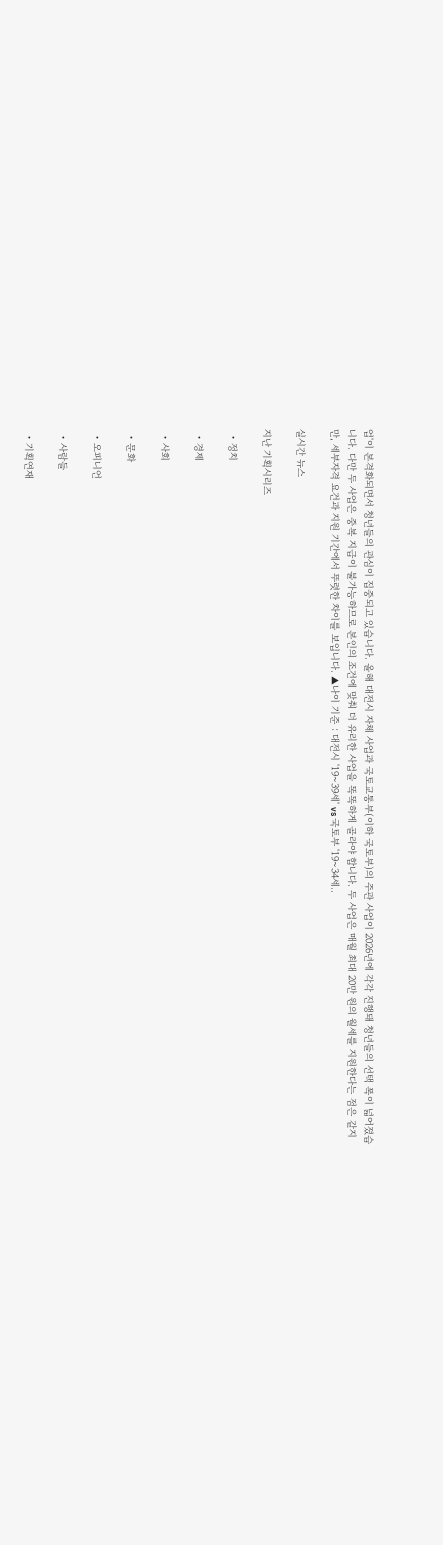업'이 본격화되면서 청년들의 관심이 집중되고 있습니다. 올해 대전시 자체 사업과 국토교통부(이하 국토부)의 주관 사업이 2026년에 각각 진행돼 청년들의 선택 폭이 넓어졌습니다. 다만 두 사업은 중복 지급이 불가능하므로 본인의 조건에 맞춰 더 유리한 사업을 똑똑하게 골라야 합니다. 두 사업은 매월 최대 20만 원의 월세를 지원한다는 점은 같지만, 세부자격 요건과 지원 기간에서 뚜렷한 차이를 보입니다. ▲나이 기준 : 대전시 '19~39세' vs 국토부 '19~34세..

실시간 뉴스

지난 기획시리즈

  • 정치

  • 경제

  • 사회

  • 문화

  • 오피니언

  • 사람들

  • 기획연재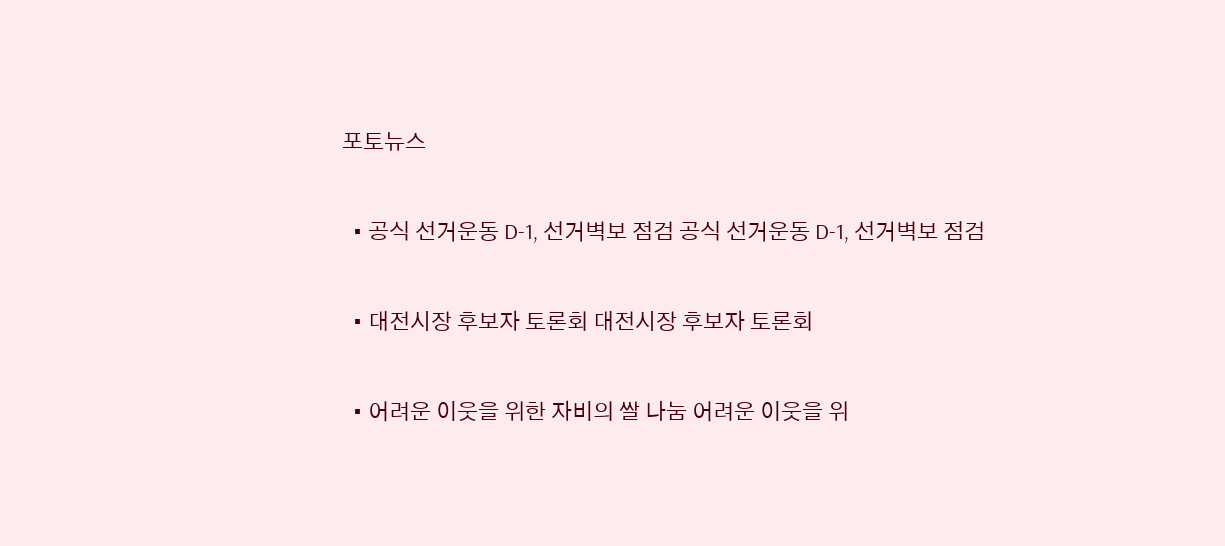포토뉴스

  • 공식 선거운동 D-1, 선거벽보 점검 공식 선거운동 D-1, 선거벽보 점검

  • 대전시장 후보자 토론회 대전시장 후보자 토론회

  • 어려운 이웃을 위한 자비의 쌀 나눔 어려운 이웃을 위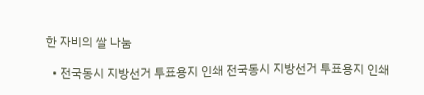한 자비의 쌀 나눔

  • 전국동시 지방선거 투표용지 인쇄 전국동시 지방선거 투표용지 인쇄